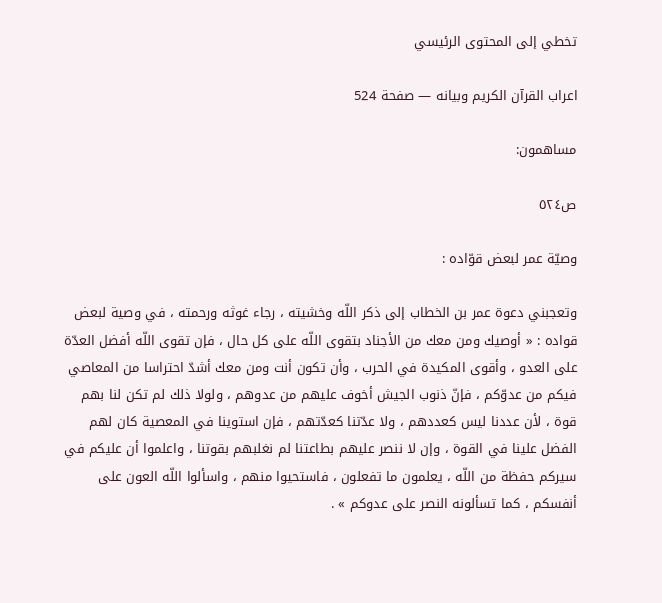تخطي إلى المحتوى الرئيسي

اعراب القرآن الكريم وبيانه — صفحة 524

مساهمون:

ص٥٢٤

وصيّة عمر لبعض قوّاده :

وتعجبني دعوة عمر بن الخطاب إلى ذكر اللّه وخشيته ، رجاء غوثه ورحمته ، في وصية لبعض قواده : « أوصيك ومن معك من الأجناد بتقوى اللّه على كل حال ، فإن تقوى اللّه أفضل العدّة على العدو ، وأقوى المكيدة في الحرب ، وأن تكون أنت ومن معك أشدّ احتراسا من المعاصي فيكم من عدوّكم ، فإنّ ذنوب الجيش أخوف عليهم من عدوهم ، ولولا ذلك لم تكن لنا بهم قوة ، لأن عددنا ليس كعددهم ، ولا عدّتنا كعدّتهم ، فإن استوينا في المعصية كان لهم الفضل علينا في القوة ، وإن لا ننصر عليهم بطاعتنا لم نغلبهم بقوتنا ، واعلموا أن عليكم في سيركم حفظة من اللّه ، يعلمون ما تفعلون ، فاستحيوا منهم ، واسألوا اللّه العون على أنفسكم ، كما تسألونه النصر على عدوكم » .